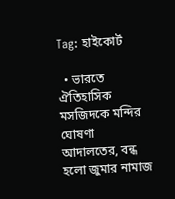Tag: হাইকোর্ট

  • ভারতে ঐতিহাসিক মসজিদকে মন্দির ঘোষণা আদালতের, বন্ধ হলো জুমার নামাজ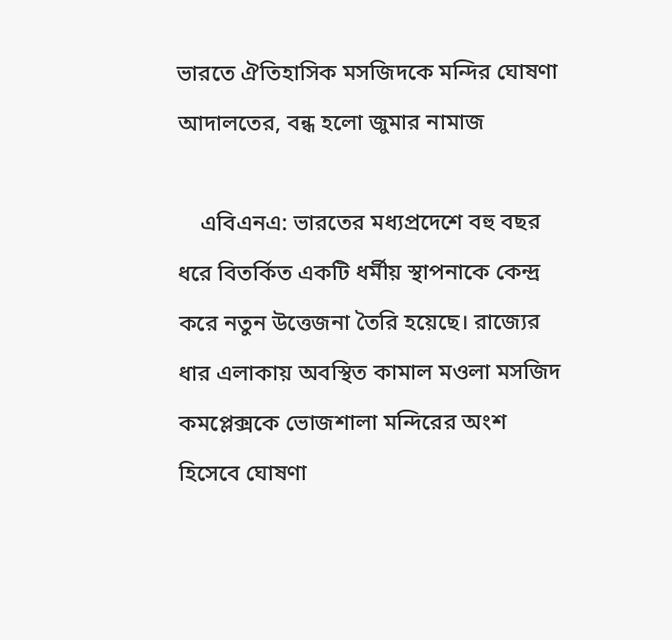ভারতে ঐতিহাসিক মসজিদকে মন্দির ঘোষণা আদালতের, বন্ধ হলো জুমার নামাজ

    এবিএনএ: ভারতের মধ্যপ্রদেশে বহু বছর ধরে বিতর্কিত একটি ধর্মীয় স্থাপনাকে কেন্দ্র করে নতুন উত্তেজনা তৈরি হয়েছে। রাজ্যের ধার এলাকায় অবস্থিত কামাল মওলা মসজিদ কমপ্লেক্সকে ভোজশালা মন্দিরের অংশ হিসেবে ঘোষণা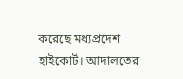করেছে মধ্যপ্রদেশ হাইকোর্ট। আদালতের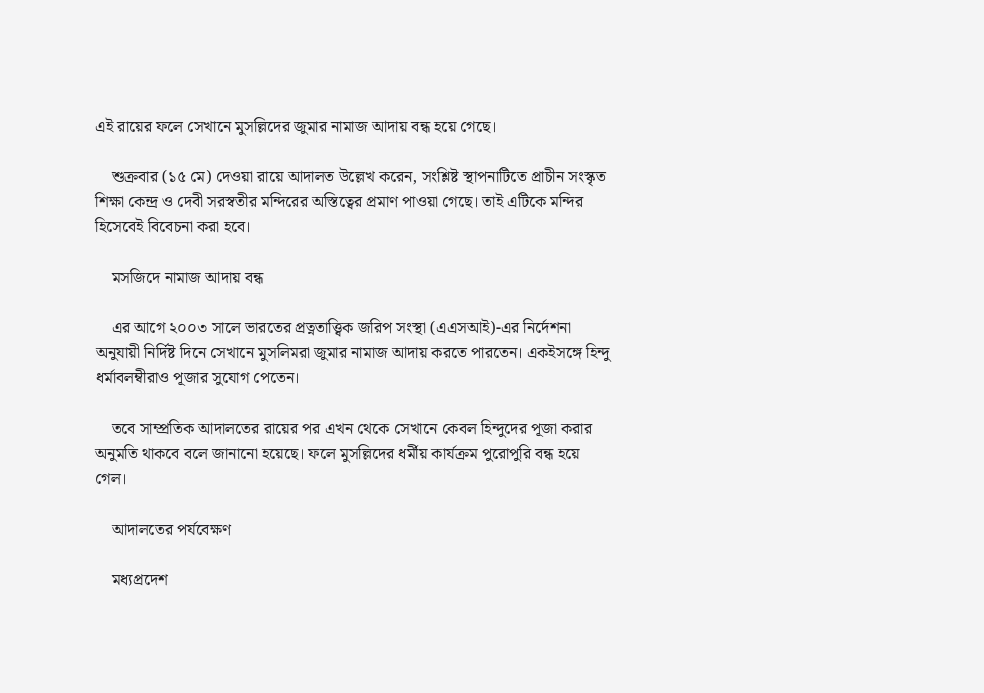এই রায়ের ফলে সেখানে মুসল্লিদের জুমার নামাজ আদায় বন্ধ হয়ে গেছে।

    শুক্রবার (১৫ মে) দেওয়া রায়ে আদালত উল্লেখ করেন, সংশ্লিষ্ট স্থাপনাটিতে প্রাচীন সংস্কৃত শিক্ষা কেন্দ্র ও দেবী সরস্বতীর মন্দিরের অস্তিত্বের প্রমাণ পাওয়া গেছে। তাই এটিকে মন্দির হিসেবেই বিবেচনা করা হবে।

    মসজিদে নামাজ আদায় বন্ধ

    এর আগে ২০০৩ সালে ভারতের প্রত্নতাত্ত্বিক জরিপ সংস্থা (এএসআই)-এর নির্দেশনা অনুযায়ী নির্দিষ্ট দিনে সেখানে মুসলিমরা জুমার নামাজ আদায় করতে পারতেন। একইসঙ্গে হিন্দু ধর্মাবলম্বীরাও পূজার সুযোগ পেতেন।

    তবে সাম্প্রতিক আদালতের রায়ের পর এখন থেকে সেখানে কেবল হিন্দুদের পূজা করার অনুমতি থাকবে বলে জানানো হয়েছে। ফলে মুসল্লিদের ধর্মীয় কার্যক্রম পুরোপুরি বন্ধ হয়ে গেল।

    আদালতের পর্যবেক্ষণ

    মধ্যপ্রদেশ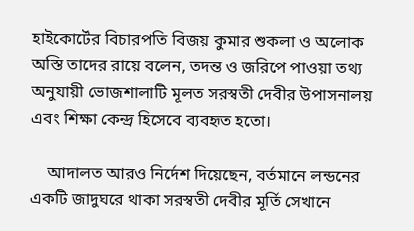হাইকোর্টের বিচারপতি বিজয় কুমার শুকলা ও অলোক অস্তি তাদের রায়ে বলেন, তদন্ত ও জরিপে পাওয়া তথ্য অনুযায়ী ভোজশালাটি মূলত সরস্বতী দেবীর উপাসনালয় এবং শিক্ষা কেন্দ্র হিসেবে ব্যবহৃত হতো।

    আদালত আরও নির্দেশ দিয়েছেন, বর্তমানে লন্ডনের একটি জাদুঘরে থাকা সরস্বতী দেবীর মূর্তি সেখানে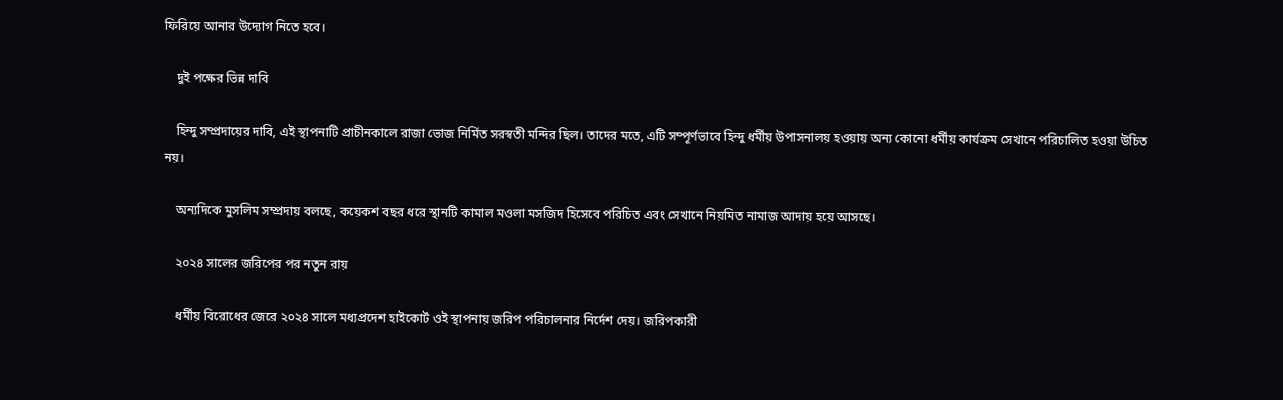ফিরিয়ে আনার উদ্যোগ নিতে হবে।

    দুই পক্ষের ভিন্ন দাবি

    হিন্দু সম্প্রদায়ের দাবি, এই স্থাপনাটি প্রাচীনকালে রাজা ভোজ নির্মিত সরস্বতী মন্দির ছিল। তাদের মতে, এটি সম্পূর্ণভাবে হিন্দু ধর্মীয় উপাসনালয় হওয়ায় অন্য কোনো ধর্মীয় কার্যক্রম সেখানে পরিচালিত হওয়া উচিত নয়।

    অন্যদিকে মুসলিম সম্প্রদায় বলছে, কয়েকশ বছর ধরে স্থানটি কামাল মওলা মসজিদ হিসেবে পরিচিত এবং সেখানে নিয়মিত নামাজ আদায় হয়ে আসছে।

    ২০২৪ সালের জরিপের পর নতুন রায়

    ধর্মীয় বিরোধের জেরে ২০২৪ সালে মধ্যপ্রদেশ হাইকোর্ট ওই স্থাপনায় জরিপ পরিচালনার নির্দেশ দেয়। জরিপকারী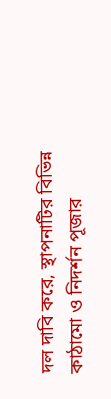দল দাবি করে, স্থাপনাটির বিভিন্ন কাঠামো ও নিদর্শন পূজার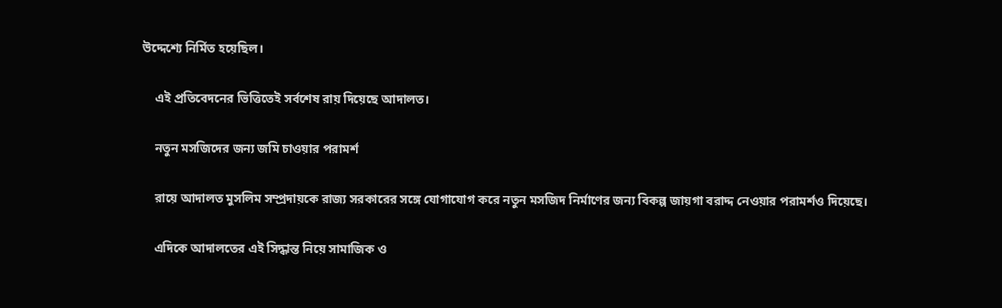উদ্দেশ্যে নির্মিত হয়েছিল।

    এই প্রতিবেদনের ভিত্তিতেই সর্বশেষ রায় দিয়েছে আদালত।

    নতুন মসজিদের জন্য জমি চাওয়ার পরামর্শ

    রায়ে আদালত মুসলিম সম্প্রদায়কে রাজ্য সরকারের সঙ্গে যোগাযোগ করে নতুন মসজিদ নির্মাণের জন্য বিকল্প জায়গা বরাদ্দ নেওয়ার পরামর্শও দিয়েছে।

    এদিকে আদালতের এই সিদ্ধান্ত নিয়ে সামাজিক ও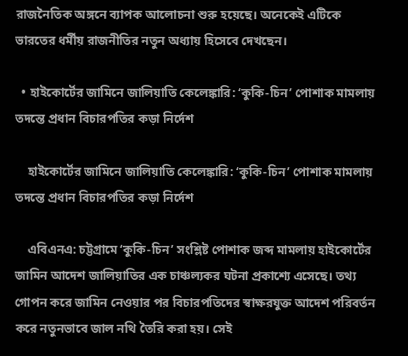রাজনৈতিক অঙ্গনে ব্যাপক আলোচনা শুরু হয়েছে। অনেকেই এটিকে ভারতের ধর্মীয় রাজনীতির নতুন অধ্যায় হিসেবে দেখছেন।

  • হাইকোর্টের জামিনে জালিয়াতি কেলেঙ্কারি: ‘কুকি-চিন’ পোশাক মামলায় তদন্তে প্রধান বিচারপতির কড়া নির্দেশ

    হাইকোর্টের জামিনে জালিয়াতি কেলেঙ্কারি: ‘কুকি-চিন’ পোশাক মামলায় তদন্তে প্রধান বিচারপতির কড়া নির্দেশ

    এবিএনএ: চট্টগ্রামে ‘কুকি-চিন’ সংশ্লিষ্ট পোশাক জব্দ মামলায় হাইকোর্টের জামিন আদেশ জালিয়াতির এক চাঞ্চল্যকর ঘটনা প্রকাশ্যে এসেছে। তথ্য গোপন করে জামিন নেওয়ার পর বিচারপতিদের স্বাক্ষরযুক্ত আদেশ পরিবর্তন করে নতুনভাবে জাল নথি তৈরি করা হয়। সেই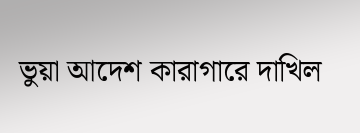ভুয়া আদেশ কারাগারে দাখিল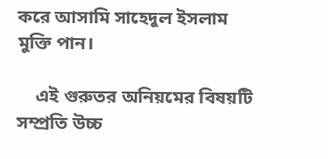করে আসামি সাহেদুল ইসলাম মুক্তি পান।

    এই গুরুতর অনিয়মের বিষয়টি সম্প্রতি উচ্চ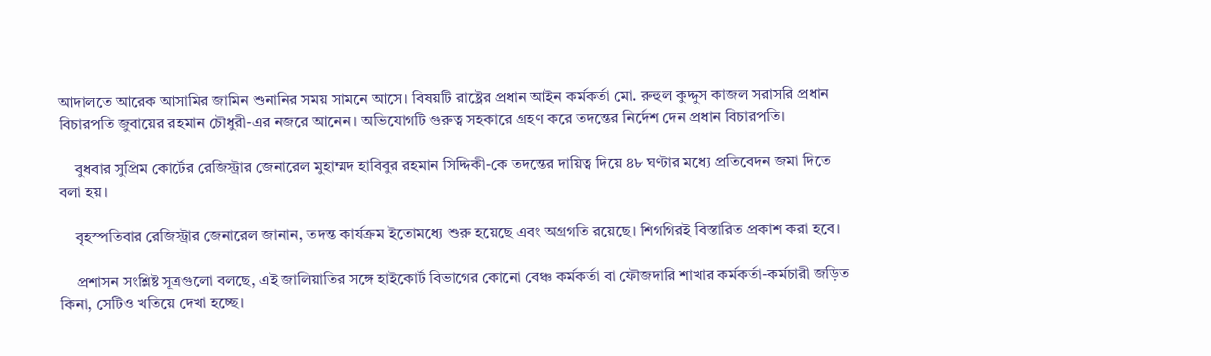আদালতে আরেক আসামির জামিন শুনানির সময় সামনে আসে। বিষয়টি রাষ্ট্রের প্রধান আইন কর্মকর্তা মো. রুহুল কুদ্দুস কাজল সরাসরি প্রধান বিচারপতি জুবায়ের রহমান চৌধুরী-এর নজরে আনেন। অভিযোগটি গুরুত্ব সহকারে গ্রহণ করে তদন্তের নির্দেশ দেন প্রধান বিচারপতি।

    বুধবার সুপ্রিম কোর্টের রেজিস্ট্রার জেনারেল মুহাম্মদ হাবিবুর রহমান সিদ্দিকী-কে তদন্তের দায়িত্ব দিয়ে ৪৮ ঘণ্টার মধ্যে প্রতিবেদন জমা দিতে বলা হয়।

    বৃহস্পতিবার রেজিস্ট্রার জেনারেল জানান, তদন্ত কার্যক্রম ইতোমধ্যে শুরু হয়েছে এবং অগ্রগতি রয়েছে। শিগগিরই বিস্তারিত প্রকাশ করা হবে।

    প্রশাসন সংশ্লিষ্ট সূত্রগুলো বলছে, এই জালিয়াতির সঙ্গে হাইকোর্ট বিভাগের কোনো বেঞ্চ কর্মকর্তা বা ফৌজদারি শাখার কর্মকর্তা-কর্মচারী জড়িত কিনা, সেটিও খতিয়ে দেখা হচ্ছে।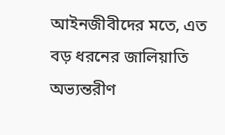আইনজীবীদের মতে, এত বড় ধরনের জালিয়াতি অভ্যন্তরীণ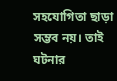সহযোগিতা ছাড়া সম্ভব নয়। তাই ঘটনার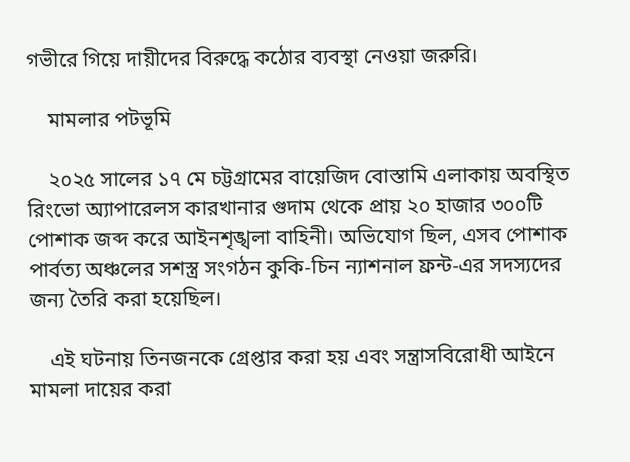গভীরে গিয়ে দায়ীদের বিরুদ্ধে কঠোর ব্যবস্থা নেওয়া জরুরি।

    মামলার পটভূমি

    ২০২৫ সালের ১৭ মে চট্টগ্রামের বায়েজিদ বোস্তামি এলাকায় অবস্থিত রিংভো অ্যাপারেলস কারখানার গুদাম থেকে প্রায় ২০ হাজার ৩০০টি পোশাক জব্দ করে আইনশৃঙ্খলা বাহিনী। অভিযোগ ছিল, এসব পোশাক পার্বত্য অঞ্চলের সশস্ত্র সংগঠন কুকি-চিন ন্যাশনাল ফ্রন্ট-এর সদস্যদের জন্য তৈরি করা হয়েছিল।

    এই ঘটনায় তিনজনকে গ্রেপ্তার করা হয় এবং সন্ত্রাসবিরোধী আইনে মামলা দায়ের করা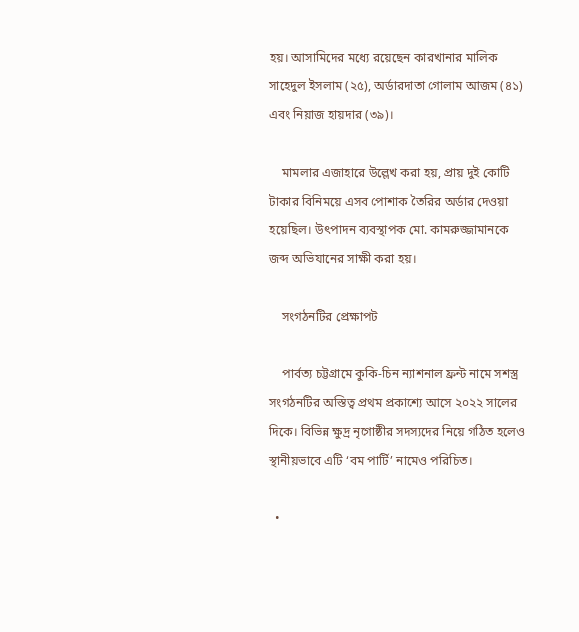হয়। আসামিদের মধ্যে রয়েছেন কারখানার মালিক সাহেদুল ইসলাম (২৫), অর্ডারদাতা গোলাম আজম (৪১) এবং নিয়াজ হায়দার (৩৯)।

    মামলার এজাহারে উল্লেখ করা হয়, প্রায় দুই কোটি টাকার বিনিময়ে এসব পোশাক তৈরির অর্ডার দেওয়া হয়েছিল। উৎপাদন ব্যবস্থাপক মো. কামরুজ্জামানকে জব্দ অভিযানের সাক্ষী করা হয়।

    সংগঠনটির প্রেক্ষাপট

    পার্বত্য চট্টগ্রামে কুকি-চিন ন্যাশনাল ফ্রন্ট নামে সশস্ত্র সংগঠনটির অস্তিত্ব প্রথম প্রকাশ্যে আসে ২০২২ সালের দিকে। বিভিন্ন ক্ষুদ্র নৃগোষ্ঠীর সদস্যদের নিয়ে গঠিত হলেও স্থানীয়ভাবে এটি ‘বম পার্টি’ নামেও পরিচিত।

  •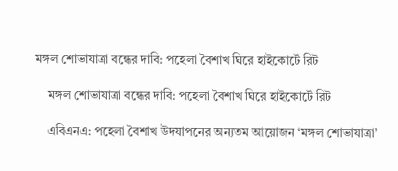মঙ্গল শোভাযাত্রা বন্ধের দাবি: পহেলা বৈশাখ ঘিরে হাইকোর্টে রিট

    মঙ্গল শোভাযাত্রা বন্ধের দাবি: পহেলা বৈশাখ ঘিরে হাইকোর্টে রিট

    এবিএনএ: পহেলা বৈশাখ উদযাপনের অন্যতম আয়োজন ‘মঙ্গল শোভাযাত্রা’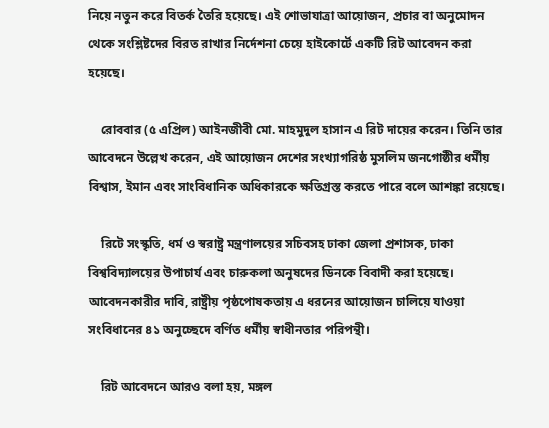নিয়ে নতুন করে বিতর্ক তৈরি হয়েছে। এই শোভাযাত্রা আয়োজন, প্রচার বা অনুমোদন থেকে সংশ্লিষ্টদের বিরত রাখার নির্দেশনা চেয়ে হাইকোর্টে একটি রিট আবেদন করা হয়েছে।

    রোববার (৫ এপ্রিল) আইনজীবী মো. মাহমুদুল হাসান এ রিট দায়ের করেন। তিনি তার আবেদনে উল্লেখ করেন, এই আয়োজন দেশের সংখ্যাগরিষ্ঠ মুসলিম জনগোষ্ঠীর ধর্মীয় বিশ্বাস, ইমান এবং সাংবিধানিক অধিকারকে ক্ষতিগ্রস্ত করতে পারে বলে আশঙ্কা রয়েছে।

    রিটে সংস্কৃতি, ধর্ম ও স্বরাষ্ট্র মন্ত্রণালয়ের সচিবসহ ঢাকা জেলা প্রশাসক, ঢাকা বিশ্ববিদ্যালয়ের উপাচার্য এবং চারুকলা অনুষদের ডিনকে বিবাদী করা হয়েছে। আবেদনকারীর দাবি, রাষ্ট্রীয় পৃষ্ঠপোষকতায় এ ধরনের আয়োজন চালিয়ে যাওয়া সংবিধানের ৪১ অনুচ্ছেদে বর্ণিত ধর্মীয় স্বাধীনতার পরিপন্থী।

    রিট আবেদনে আরও বলা হয়, মঙ্গল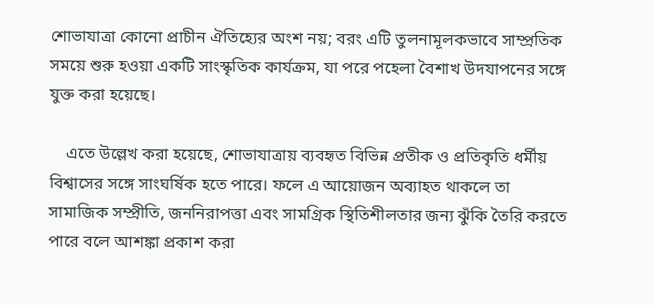শোভাযাত্রা কোনো প্রাচীন ঐতিহ্যের অংশ নয়; বরং এটি তুলনামূলকভাবে সাম্প্রতিক সময়ে শুরু হওয়া একটি সাংস্কৃতিক কার্যক্রম, যা পরে পহেলা বৈশাখ উদযাপনের সঙ্গে যুক্ত করা হয়েছে।

    এতে উল্লেখ করা হয়েছে, শোভাযাত্রায় ব্যবহৃত বিভিন্ন প্রতীক ও প্রতিকৃতি ধর্মীয় বিশ্বাসের সঙ্গে সাংঘর্ষিক হতে পারে। ফলে এ আয়োজন অব্যাহত থাকলে তা সামাজিক সম্প্রীতি, জননিরাপত্তা এবং সামগ্রিক স্থিতিশীলতার জন্য ঝুঁকি তৈরি করতে পারে বলে আশঙ্কা প্রকাশ করা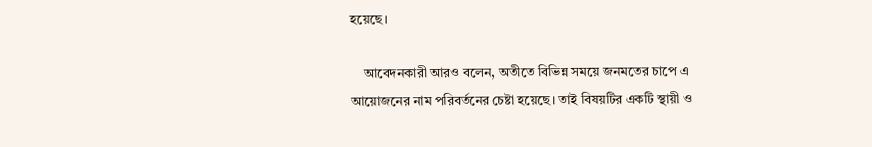হয়েছে।

    আবেদনকারী আরও বলেন, অতীতে বিভিন্ন সময়ে জনমতের চাপে এ আয়োজনের নাম পরিবর্তনের চেষ্টা হয়েছে। তাই বিষয়টির একটি স্থায়ী ও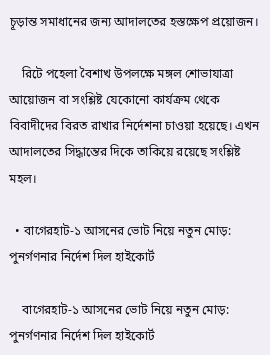চূড়ান্ত সমাধানের জন্য আদালতের হস্তক্ষেপ প্রয়োজন।

    রিটে পহেলা বৈশাখ উপলক্ষে মঙ্গল শোভাযাত্রা আয়োজন বা সংশ্লিষ্ট যেকোনো কার্যক্রম থেকে বিবাদীদের বিরত রাখার নির্দেশনা চাওয়া হয়েছে। এখন আদালতের সিদ্ধান্তের দিকে তাকিয়ে রয়েছে সংশ্লিষ্ট মহল।

  • বাগেরহাট-১ আসনের ভোট নিয়ে নতুন মোড়: পুনর্গণনার নির্দেশ দিল হাইকোর্ট

    বাগেরহাট-১ আসনের ভোট নিয়ে নতুন মোড়: পুনর্গণনার নির্দেশ দিল হাইকোর্ট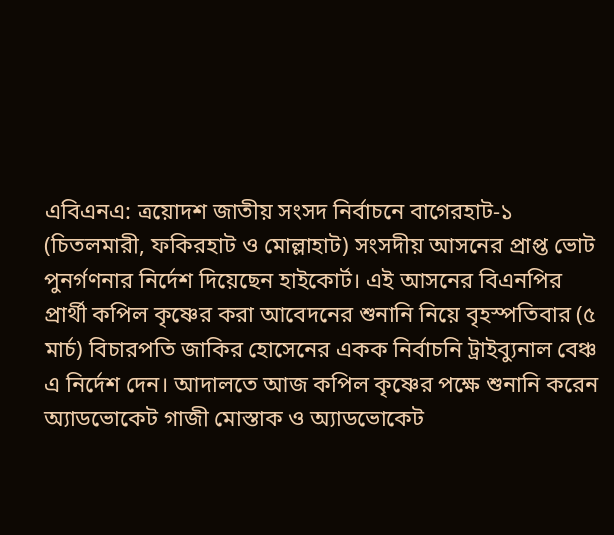এবিএনএ: ত্রয়োদশ জাতীয় সংসদ নির্বাচনে বাগেরহাট-১ (চিতলমারী, ফকিরহাট ও মোল্লাহাট) সংসদীয় আসনের প্রাপ্ত ভোট পুনর্গণনার নির্দেশ দিয়েছেন হাইকোর্ট। এই আসনের বিএনপির প্রার্থী কপিল কৃষ্ণের করা আবেদনের শুনানি নিয়ে বৃহস্পতিবার (৫ মার্চ) বিচারপতি জাকির হোসেনের একক নির্বাচনি ট্রাইব্যুনাল বেঞ্চ এ নির্দেশ দেন। আদালতে আজ কপিল কৃষ্ণের পক্ষে শুনানি করেন অ্যাডভোকেট গাজী মোস্তাক ও অ্যাডভোকেট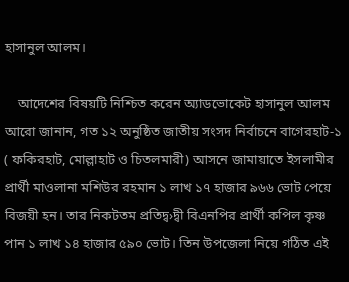হাসানুল আলম।

    আদেশের বিষয়টি নিশ্চিত করেন অ্যাডভোকেট হাসানুল আলম আরো জানান, গত ১২ অনুষ্ঠিত জাতীয় সংসদ নির্বাচনে বাগেরহাট-১ ( ফকিরহাট, মোল্লাহাট ও চিতলমারী) আসনে জামায়াতে ইসলামীর প্রার্থী মাওলানা মশিউর রহমান ১ লাখ ১৭ হাজার ৯৬৬ ভোট পেয়ে বিজয়ী হন। তার নিকটতম প্রতিদ্ব›দ্বী বিএনপির প্রার্থী কপিল কৃষ্ণ পান ১ লাখ ১৪ হাজার ৫৯০ ভোট। তিন উপজেলা নিয়ে গঠিত এই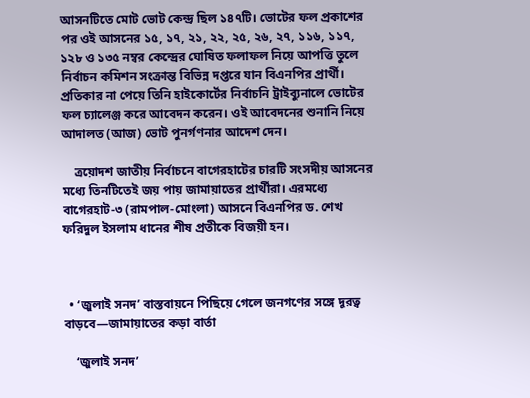আসনটিতে মোট ভোট কেন্দ্র ছিল ১৪৭টি। ভোটের ফল প্রকাশের পর ওই আসনের ১৫, ১৭, ২১, ২২, ২৫, ২৬, ২৭, ১১৬, ১১৭, ১২৮ ও ১৩৫ নম্বর কেন্দ্রের ঘোষিত ফলাফল নিয়ে আপত্তি তুলে নির্বাচন কমিশন সংক্রান্ত বিভিন্ন দপ্তরে যান বিএনপির প্রার্থী। প্রতিকার না পেয়ে তিনি হাইকোর্টের নির্বাচনি ট্রাইব্যুনালে ভোটের ফল চ্যালেঞ্জ করে আবেদন করেন। ওই আবেদনের শুনানি নিয়ে আদালত (আজ) ভোট পুনর্গণনার আদেশ দেন।

    ত্রয়োদশ জাতীয় নির্বাচনে বাগেরহাটের চারটি সংসদীয় আসনের মধ্যে তিনটিতেই জয় পায় জামায়াতের প্রার্থীরা। এরমধ্যে বাগেরহাট-৩ (রামপাল-মোংলা) আসনে বিএনপির ড. শেখ ফরিদুল ইসলাম ধানের শীষ প্রতীকে বিজয়ী হন।



  • ‘জুলাই সনদ’ বাস্তবায়নে পিছিয়ে গেলে জনগণের সঙ্গে দূরত্ব বাড়বে—জামায়াতের কড়া বার্তা

    ‘জুলাই সনদ’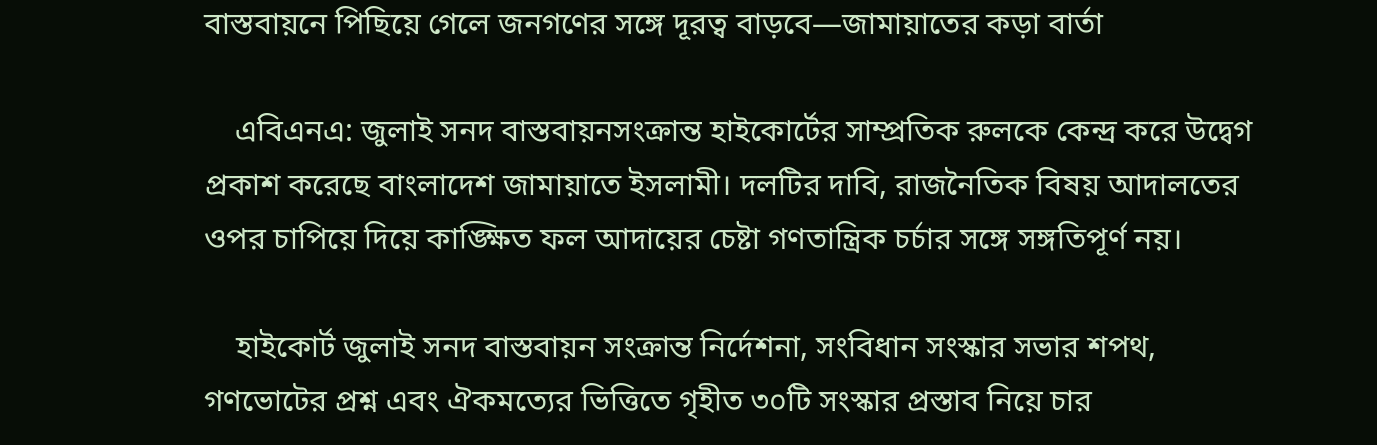বাস্তবায়নে পিছিয়ে গেলে জনগণের সঙ্গে দূরত্ব বাড়বে—জামায়াতের কড়া বার্তা

    এবিএনএ: জুলাই সনদ বাস্তবায়নসংক্রান্ত হাইকোর্টের সাম্প্রতিক রুলকে কেন্দ্র করে উদ্বেগ প্রকাশ করেছে বাংলাদেশ জামায়াতে ইসলামী। দলটির দাবি, রাজনৈতিক বিষয় আদালতের ওপর চাপিয়ে দিয়ে কাঙ্ক্ষিত ফল আদায়ের চেষ্টা গণতান্ত্রিক চর্চার সঙ্গে সঙ্গতিপূর্ণ নয়।

    হাইকোর্ট জুলাই সনদ বাস্তবায়ন সংক্রান্ত নির্দেশনা, সংবিধান সংস্কার সভার শপথ, গণভোটের প্রশ্ন এবং ঐকমত্যের ভিত্তিতে গৃহীত ৩০টি সংস্কার প্রস্তাব নিয়ে চার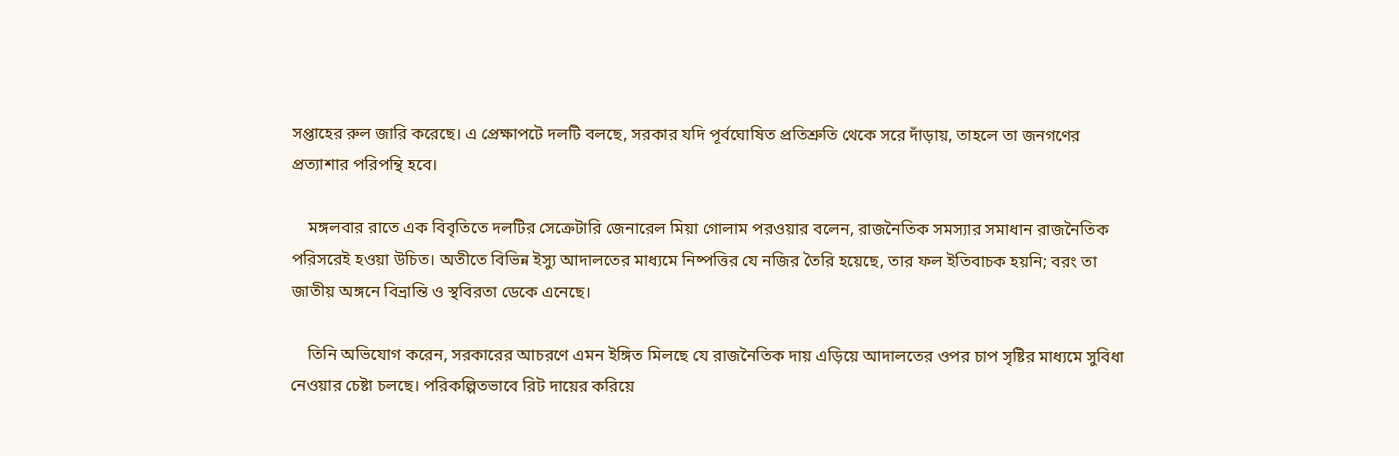সপ্তাহের রুল জারি করেছে। এ প্রেক্ষাপটে দলটি বলছে, সরকার যদি পূর্বঘোষিত প্রতিশ্রুতি থেকে সরে দাঁড়ায়, তাহলে তা জনগণের প্রত্যাশার পরিপন্থি হবে।

    মঙ্গলবার রাতে এক বিবৃতিতে দলটির সেক্রেটারি জেনারেল মিয়া গোলাম পরওয়ার বলেন, রাজনৈতিক সমস্যার সমাধান রাজনৈতিক পরিসরেই হওয়া উচিত। অতীতে বিভিন্ন ইস্যু আদালতের মাধ্যমে নিষ্পত্তির যে নজির তৈরি হয়েছে, তার ফল ইতিবাচক হয়নি; বরং তা জাতীয় অঙ্গনে বিভ্রান্তি ও স্থবিরতা ডেকে এনেছে।

    তিনি অভিযোগ করেন, সরকারের আচরণে এমন ইঙ্গিত মিলছে যে রাজনৈতিক দায় এড়িয়ে আদালতের ওপর চাপ সৃষ্টির মাধ্যমে সুবিধা নেওয়ার চেষ্টা চলছে। পরিকল্পিতভাবে রিট দায়ের করিয়ে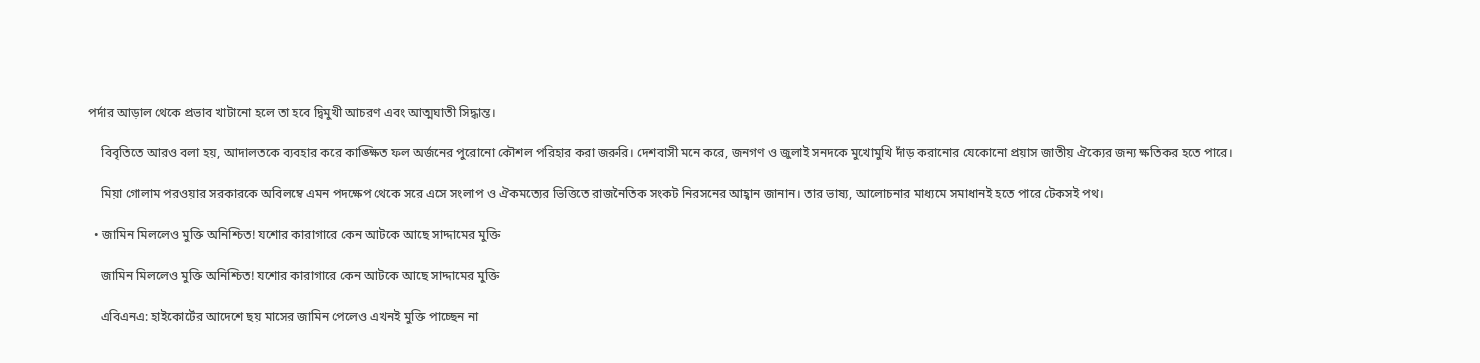পর্দার আড়াল থেকে প্রভাব খাটানো হলে তা হবে দ্বিমুখী আচরণ এবং আত্মঘাতী সিদ্ধান্ত।

    বিবৃতিতে আরও বলা হয়, আদালতকে ব্যবহার করে কাঙ্ক্ষিত ফল অর্জনের পুরোনো কৌশল পরিহার করা জরুরি। দেশবাসী মনে করে, জনগণ ও জুলাই সনদকে মুখোমুখি দাঁড় করানোর যেকোনো প্রয়াস জাতীয় ঐক্যের জন্য ক্ষতিকর হতে পারে।

    মিয়া গোলাম পরওয়ার সরকারকে অবিলম্বে এমন পদক্ষেপ থেকে সরে এসে সংলাপ ও ঐকমত্যের ভিত্তিতে রাজনৈতিক সংকট নিরসনের আহ্বান জানান। তার ভাষ্য, আলোচনার মাধ্যমে সমাধানই হতে পারে টেকসই পথ।

  • জামিন মিললেও মুক্তি অনিশ্চিত! যশোর কারাগারে কেন আটকে আছে সাদ্দামের মুক্তি

    জামিন মিললেও মুক্তি অনিশ্চিত! যশোর কারাগারে কেন আটকে আছে সাদ্দামের মুক্তি

    এবিএনএ: হাইকোর্টের আদেশে ছয় মাসের জামিন পেলেও এখনই মুক্তি পাচ্ছেন না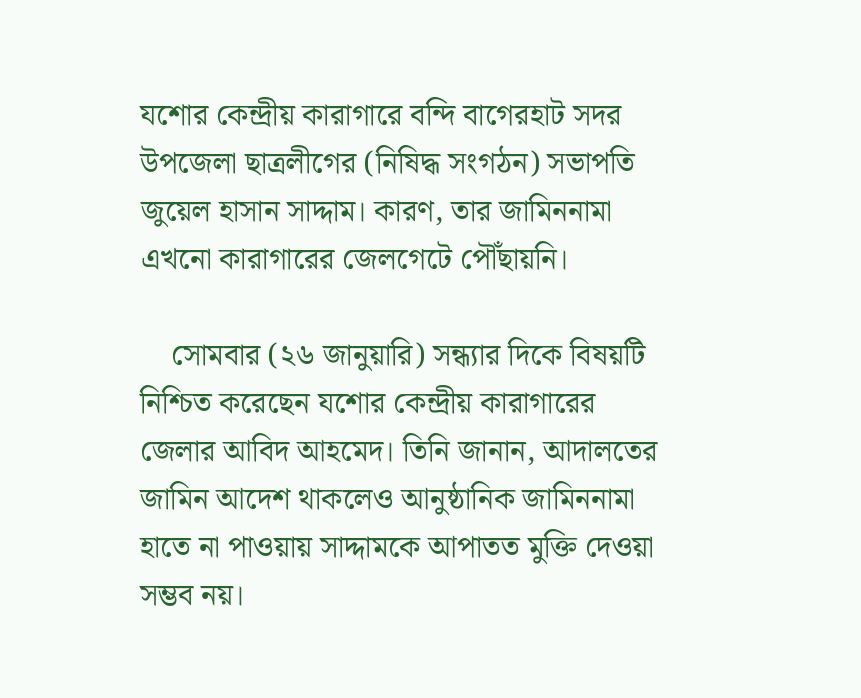যশোর কেন্দ্রীয় কারাগারে বন্দি বাগেরহাট সদর উপজেলা ছাত্রলীগের (নিষিদ্ধ সংগঠন) সভাপতি জুয়েল হাসান সাদ্দাম। কারণ, তার জামিননামা এখনো কারাগারের জেলগেটে পৌঁছায়নি।

    সোমবার (২৬ জানুয়ারি) সন্ধ্যার দিকে বিষয়টি নিশ্চিত করেছেন যশোর কেন্দ্রীয় কারাগারের জেলার আবিদ আহমেদ। তিনি জানান, আদালতের জামিন আদেশ থাকলেও আনুষ্ঠানিক জামিননামা হাতে না পাওয়ায় সাদ্দামকে আপাতত মুক্তি দেওয়া সম্ভব নয়।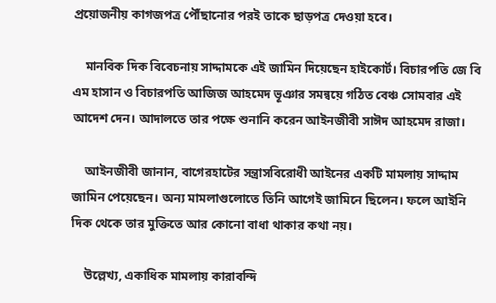প্রয়োজনীয় কাগজপত্র পৌঁছানোর পরই তাকে ছাড়পত্র দেওয়া হবে।

    মানবিক দিক বিবেচনায় সাদ্দামকে এই জামিন দিয়েছেন হাইকোর্ট। বিচারপতি জে বি এম হাসান ও বিচারপতি আজিজ আহমেদ ভূঞার সমন্বয়ে গঠিত বেঞ্চ সোমবার এই আদেশ দেন। আদালতে তার পক্ষে শুনানি করেন আইনজীবী সাঈদ আহমেদ রাজা।

    আইনজীবী জানান, বাগেরহাটের সন্ত্রাসবিরোধী আইনের একটি মামলায় সাদ্দাম জামিন পেয়েছেন। অন্য মামলাগুলোতে তিনি আগেই জামিনে ছিলেন। ফলে আইনি দিক থেকে তার মুক্তিতে আর কোনো বাধা থাকার কথা নয়।

    উল্লেখ্য, একাধিক মামলায় কারাবন্দি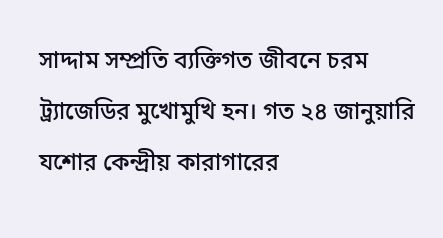সাদ্দাম সম্প্রতি ব্যক্তিগত জীবনে চরম ট্র্যাজেডির মুখোমুখি হন। গত ২৪ জানুয়ারি যশোর কেন্দ্রীয় কারাগারের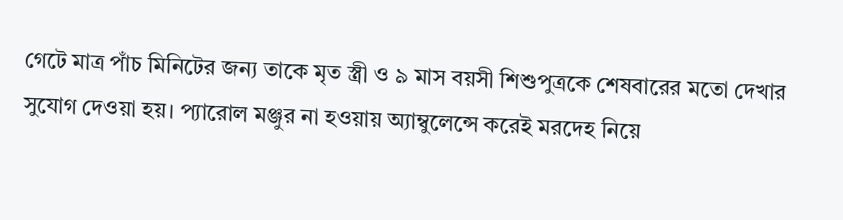গেটে মাত্র পাঁচ মিনিটের জন্য তাকে মৃত স্ত্রী ও ৯ মাস বয়সী শিশুপুত্রকে শেষবারের মতো দেখার সুযোগ দেওয়া হয়। প্যারোল মঞ্জুর না হওয়ায় অ্যাম্বুলেন্সে করেই মরদেহ নিয়ে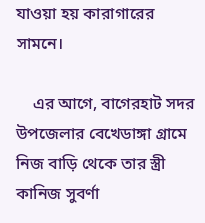যাওয়া হয় কারাগারের সামনে।

    এর আগে, বাগেরহাট সদর উপজেলার বেখেডাঙ্গা গ্রামে নিজ বাড়ি থেকে তার স্ত্রী কানিজ সুবর্ণা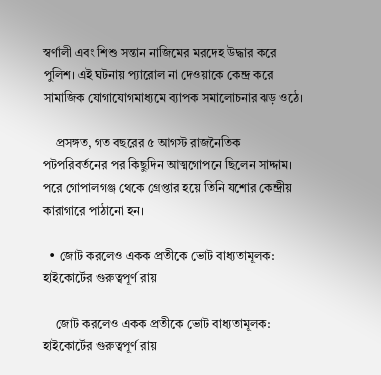স্বর্ণালী এবং শিশু সন্তান নাজিমের মরদেহ উদ্ধার করে পুলিশ। এই ঘটনায় প্যারোল না দেওয়াকে কেন্দ্র করে সামাজিক যোগাযোগমাধ্যমে ব্যাপক সমালোচনার ঝড় ওঠে।

    প্রসঙ্গত, গত বছরের ৫ আগস্ট রাজনৈতিক পটপরিবর্তনের পর কিছুদিন আত্মগোপনে ছিলেন সাদ্দাম। পরে গোপালগঞ্জ থেকে গ্রেপ্তার হয়ে তিনি যশোর কেন্দ্রীয় কারাগারে পাঠানো হন।

  • জোট করলেও একক প্রতীকে ভোট বাধ্যতামূলক: হাইকোর্টের গুরুত্বপূর্ণ রায়

    জোট করলেও একক প্রতীকে ভোট বাধ্যতামূলক: হাইকোর্টের গুরুত্বপূর্ণ রায়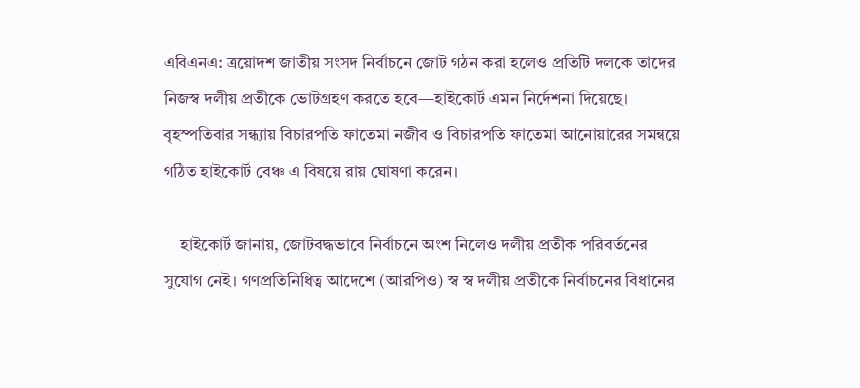এবিএনএ: ত্রয়োদশ জাতীয় সংসদ নির্বাচনে জোট গঠন করা হলেও প্রতিটি দলকে তাদের নিজস্ব দলীয় প্রতীকে ভোটগ্রহণ করতে হবে—হাইকোর্ট এমন নির্দেশনা দিয়েছে। বৃহস্পতিবার সন্ধ্যায় বিচারপতি ফাতেমা নজীব ও বিচারপতি ফাতেমা আনোয়ারের সমন্বয়ে গঠিত হাইকোর্ট বেঞ্চ এ বিষয়ে রায় ঘোষণা করেন।

    হাইকোর্ট জানায়, জোটবদ্ধভাবে নির্বাচনে অংশ নিলেও দলীয় প্রতীক পরিবর্তনের সুযোগ নেই। গণপ্রতিনিধিত্ব আদেশে (আরপিও) স্ব স্ব দলীয় প্রতীকে নির্বাচনের বিধানের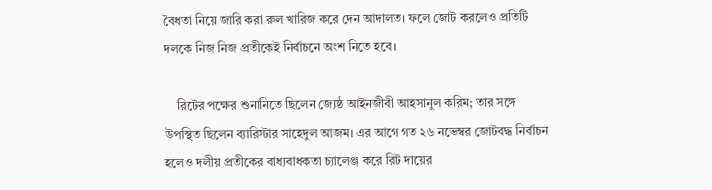বৈধতা নিয়ে জারি করা রুল খারিজ করে দেন আদালত। ফলে জোট করলেও প্রতিটি দলকে নিজ নিজ প্রতীকেই নির্বাচনে অংশ নিতে হবে।

    রিটের পক্ষের শুনানিতে ছিলেন জ্যেষ্ঠ আইনজীবী আহসানুল করিম; তার সঙ্গে উপস্থিত ছিলেন ব্যারিস্টার সাহেদুল আজম। এর আগে গত ২৬ নভেম্বর জোটবদ্ধ নির্বাচন হলেও দলীয় প্রতীকের বাধ্যবাধকতা চ্যালেঞ্জ করে রিট দায়ের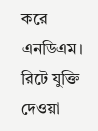করে এনডিএম। রিটে যুক্তি দেওয়া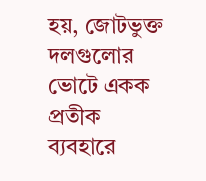হয়, জোটভুক্ত দলগুলোর ভোটে একক প্রতীক ব্যবহারে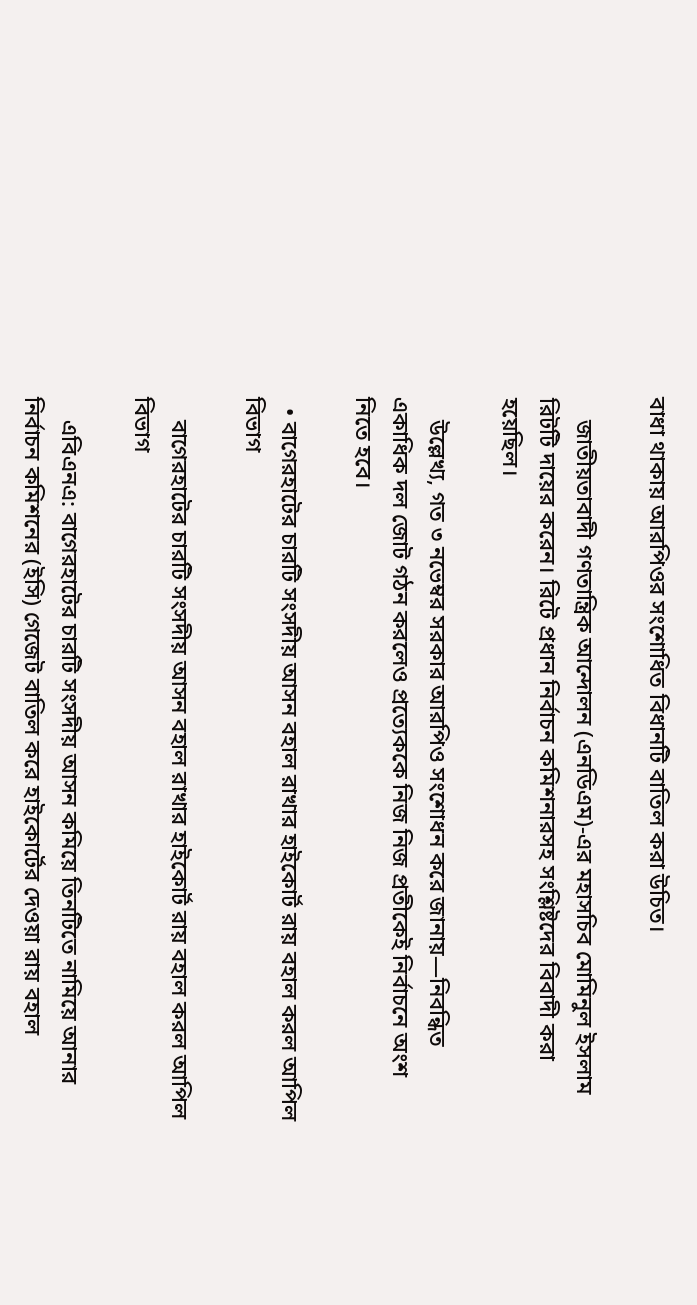বাধা থাকায় আরপিওর সংশোধিত বিধানটি বাতিল করা উচিত।

    জাতীয়তাবাদী গণতান্ত্রিক আন্দোলন (এনডিএম)-এর মহাসচিব মোমিনুল ইসলাম রিটটি দায়ের করেন। রিটে প্রধান নির্বাচন কমিশনারসহ সংশ্লিষ্টদের বিবাদী করা হয়েছিল।

    উল্লেখ্য, গত ৩ নভেম্বর সরকার আরপিও সংশোধন করে জানায়—নিবন্ধিত একাধিক দল জোট গঠন করলেও প্রত্যেককে নিজ নিজ প্রতীকেই নির্বাচনে অংশ নিতে হবে।

  • বাগেরহাটের চারটি সংসদীয় আসন বহাল রাখার হাইকোর্ট রায় বহাল করল আপিল বিভাগ

    বাগেরহাটের চারটি সংসদীয় আসন বহাল রাখার হাইকোর্ট রায় বহাল করল আপিল বিভাগ

    এবিএনএ: বাগেরহাটের চারটি সংসদীয় আসন কমিয়ে তিনটিতে নামিয়ে আনার নির্বাচন কমিশনের (ইসি) গেজেট বাতিল করে হাইকোর্টের দেওয়া রায় বহাল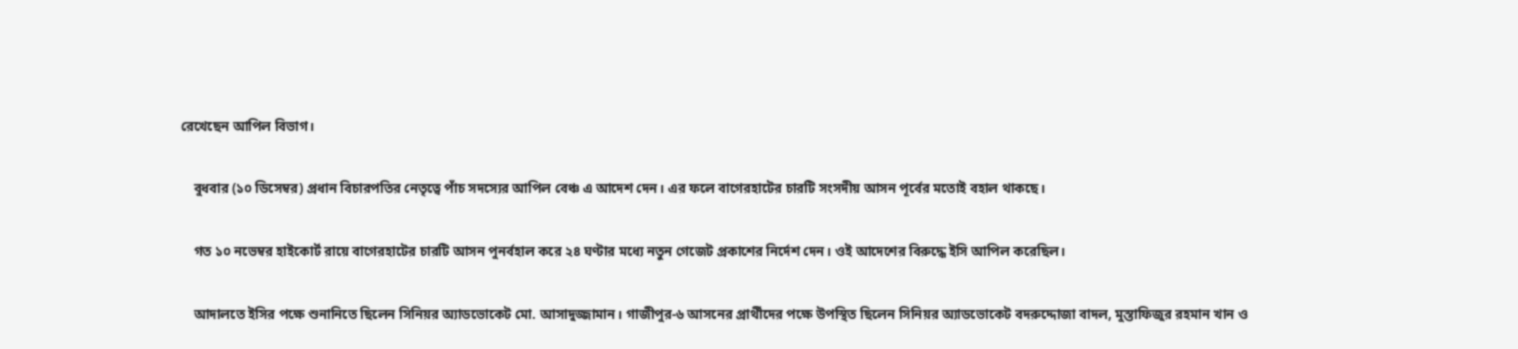রেখেছেন আপিল বিভাগ।

    বুধবার (১০ ডিসেম্বর) প্রধান বিচারপতির নেতৃত্বে পাঁচ সদস্যের আপিল বেঞ্চ এ আদেশ দেন। এর ফলে বাগেরহাটের চারটি সংসদীয় আসন পূর্বের মতোই বহাল থাকছে।

    গত ১০ নভেম্বর হাইকোর্ট রায়ে বাগেরহাটের চারটি আসন পুনর্বহাল করে ২৪ ঘণ্টার মধ্যে নতুন গেজেট প্রকাশের নির্দেশ দেন। ওই আদেশের বিরুদ্ধে ইসি আপিল করেছিল।

    আদালতে ইসির পক্ষে শুনানিতে ছিলেন সিনিয়র অ্যাডভোকেট মো. আসাদুজ্জামান। গাজীপুর-৬ আসনের প্রার্থীদের পক্ষে উপস্থিত ছিলেন সিনিয়র অ্যাডভোকেট বদরুদ্দোজা বাদল, মুস্তাফিজুর রহমান খান ও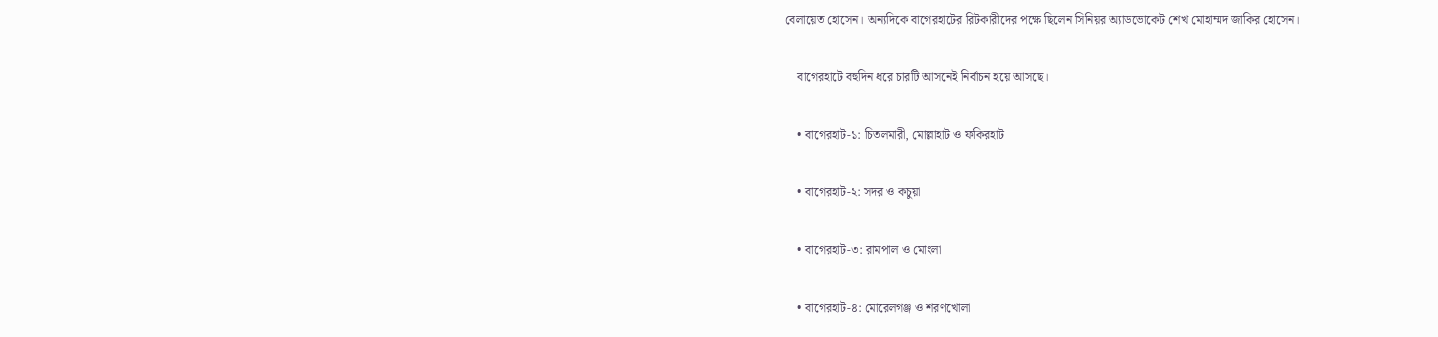বেলায়েত হোসেন। অন্যদিকে বাগেরহাটের রিটকারীদের পক্ষে ছিলেন সিনিয়র অ্যাডভোকেট শেখ মোহাম্মদ জাকির হোসেন।

    বাগেরহাটে বহুদিন ধরে চারটি আসনেই নির্বাচন হয়ে আসছে।

    • বাগেরহাট-১: চিতলমারী, মোল্লাহাট ও ফকিরহাট

    • বাগেরহাট-২: সদর ও কচুয়া

    • বাগেরহাট-৩: রামপাল ও মোংলা

    • বাগেরহাট-৪: মোরেলগঞ্জ ও শরণখোলা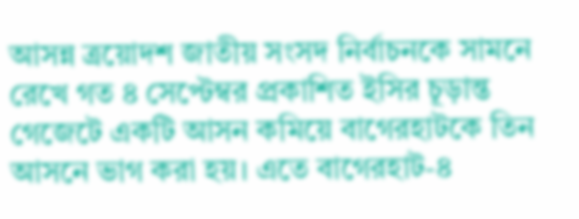আসন্ন ত্রয়োদশ জাতীয় সংসদ নির্বাচনকে সামনে রেখে গত ৪ সেপ্টেম্বর প্রকাশিত ইসির চূড়ান্ত গেজেটে একটি আসন কমিয়ে বাগেরহাটকে তিন আসনে ভাগ করা হয়। এতে বাগেরহাট-৪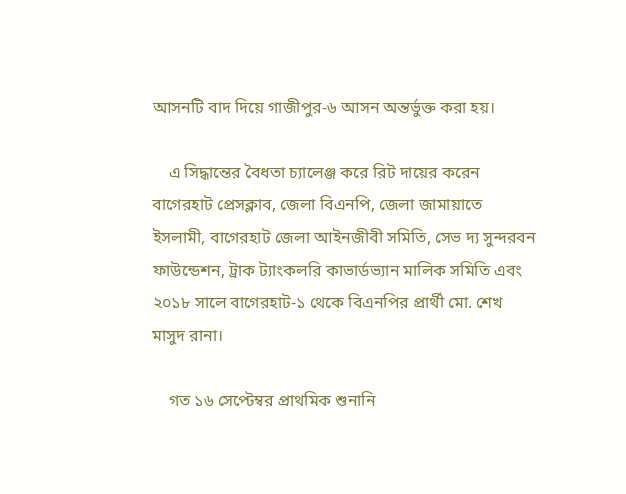আসনটি বাদ দিয়ে গাজীপুর-৬ আসন অন্তর্ভুক্ত করা হয়।

    এ সিদ্ধান্তের বৈধতা চ্যালেঞ্জ করে রিট দায়ের করেন বাগেরহাট প্রেসক্লাব, জেলা বিএনপি, জেলা জামায়াতে ইসলামী, বাগেরহাট জেলা আইনজীবী সমিতি, সেভ দ্য সুন্দরবন ফাউন্ডেশন, ট্রাক ট্যাংকলরি কাভার্ডভ্যান মালিক সমিতি এবং ২০১৮ সালে বাগেরহাট-১ থেকে বিএনপির প্রার্থী মো. শেখ মাসুদ রানা।

    গত ১৬ সেপ্টেম্বর প্রাথমিক শুনানি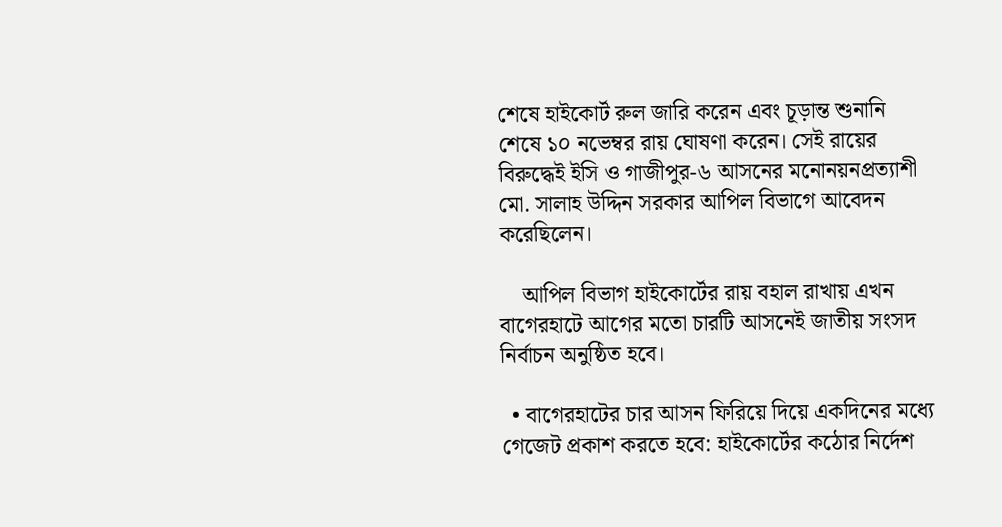শেষে হাইকোর্ট রুল জারি করেন এবং চূড়ান্ত শুনানি শেষে ১০ নভেম্বর রায় ঘোষণা করেন। সেই রায়ের বিরুদ্ধেই ইসি ও গাজীপুর-৬ আসনের মনোনয়নপ্রত্যাশী মো. সালাহ উদ্দিন সরকার আপিল বিভাগে আবেদন করেছিলেন।

    আপিল বিভাগ হাইকোর্টের রায় বহাল রাখায় এখন বাগেরহাটে আগের মতো চারটি আসনেই জাতীয় সংসদ নির্বাচন অনুষ্ঠিত হবে।

  • বাগেরহাটের চার আসন ফিরিয়ে দিয়ে একদিনের মধ্যে গেজেট প্রকাশ করতে হবে: হাইকোর্টের কঠোর নির্দেশ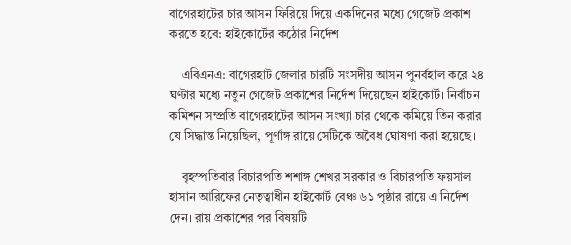বাগেরহাটের চার আসন ফিরিয়ে দিয়ে একদিনের মধ্যে গেজেট প্রকাশ করতে হবে: হাইকোর্টের কঠোর নির্দেশ

    এবিএনএ: বাগেরহাট জেলার চারটি সংসদীয় আসন পুনর্বহাল করে ২৪ ঘণ্টার মধ্যে নতুন গেজেট প্রকাশের নির্দেশ দিয়েছেন হাইকোর্ট। নির্বাচন কমিশন সম্প্রতি বাগেরহাটের আসন সংখ্যা চার থেকে কমিয়ে তিন করার যে সিদ্ধান্ত নিয়েছিল, পূর্ণাঙ্গ রায়ে সেটিকে অবৈধ ঘোষণা করা হয়েছে।

    বৃহস্পতিবার বিচারপতি শশাঙ্গ শেখর সরকার ও বিচারপতি ফয়সাল হাসান আরিফের নেতৃত্বাধীন হাইকোর্ট বেঞ্চ ৬১ পৃষ্ঠার রায়ে এ নির্দেশ দেন। রায় প্রকাশের পর বিষয়টি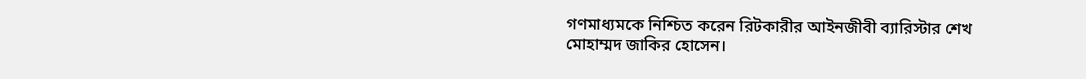গণমাধ্যমকে নিশ্চিত করেন রিটকারীর আইনজীবী ব্যারিস্টার শেখ মোহাম্মদ জাকির হোসেন।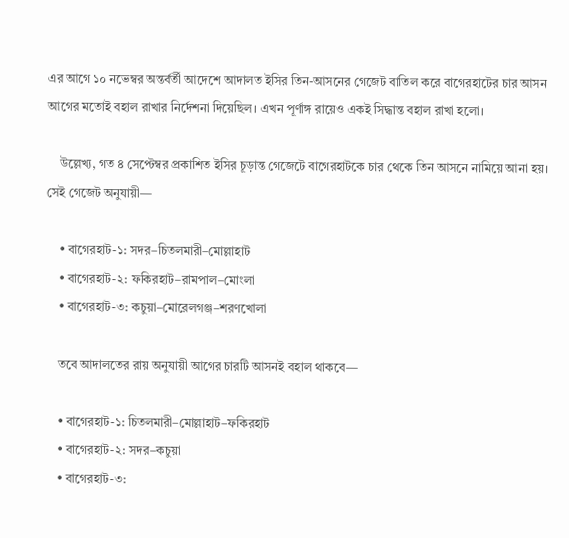এর আগে ১০ নভেম্বর অন্তর্বর্তী আদেশে আদালত ইসির তিন-আসনের গেজেট বাতিল করে বাগেরহাটের চার আসন আগের মতোই বহাল রাখার নির্দেশনা দিয়েছিল। এখন পূর্ণাঙ্গ রায়েও একই সিদ্ধান্ত বহাল রাখা হলো।

    উল্লেখ্য, গত ৪ সেপ্টেম্বর প্রকাশিত ইসির চূড়ান্ত গেজেটে বাগেরহাটকে চার থেকে তিন আসনে নামিয়ে আনা হয়। সেই গেজেট অনুযায়ী—

    • বাগেরহাট-১: সদর–চিতলমারী–মোল্লাহাট
    • বাগেরহাট-২: ফকিরহাট–রামপাল–মোংলা
    • বাগেরহাট-৩: কচুয়া–মোরেলগঞ্জ–শরণখোলা

    তবে আদালতের রায় অনুযায়ী আগের চারটি আসনই বহাল থাকবে—

    • বাগেরহাট-১: চিতলমারী–মোল্লাহাট–ফকিরহাট
    • বাগেরহাট-২: সদর–কচুয়া
    • বাগেরহাট-৩: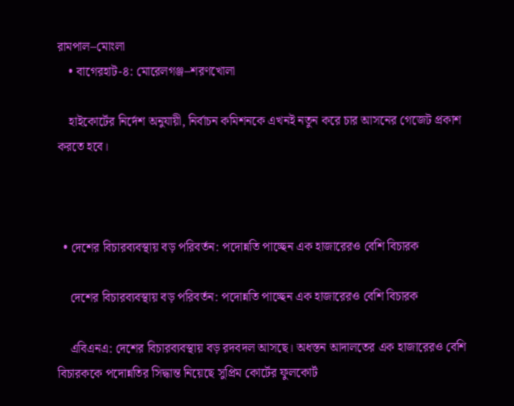রামপাল–মোংলা
    • বাগেরহাট-৪: মোরেলগঞ্জ–শরণখোলা

    হাইকোর্টের নির্দেশ অনুযায়ী, নির্বাচন কমিশনকে এখনই নতুন করে চার আসনের গেজেট প্রকাশ করতে হবে।



  • দেশের বিচারব্যবস্থায় বড় পরিবর্তন: পদোন্নতি পাচ্ছেন এক হাজারেরও বেশি বিচারক

    দেশের বিচারব্যবস্থায় বড় পরিবর্তন: পদোন্নতি পাচ্ছেন এক হাজারেরও বেশি বিচারক

    এবিএনএ: দেশের বিচারব্যবস্থায় বড় রদবদল আসছে। অধস্তন আদালতের এক হাজারেরও বেশি বিচারককে পদোন্নতির সিদ্ধান্ত নিয়েছে সুপ্রিম কোর্টের ফুলকোর্ট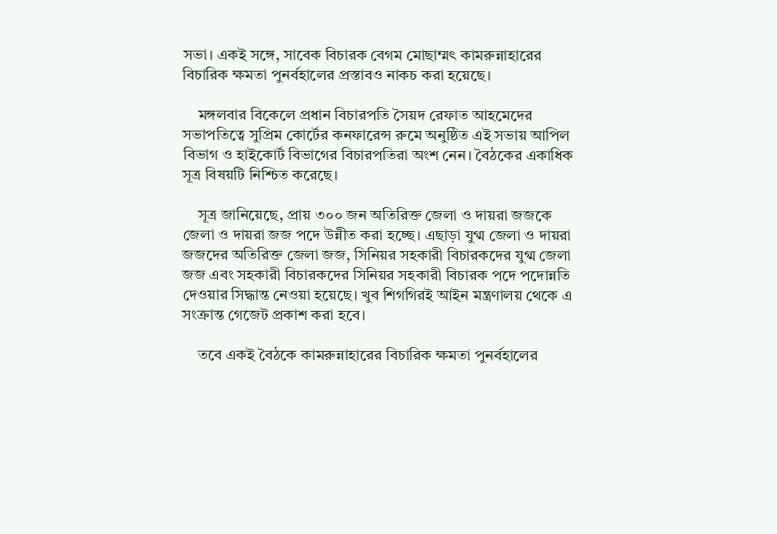সভা। একই সঙ্গে, সাবেক বিচারক বেগম মোছাম্মৎ কামরুন্নাহারের বিচারিক ক্ষমতা পুনর্বহালের প্রস্তাবও নাকচ করা হয়েছে।

    মঙ্গলবার বিকেলে প্রধান বিচারপতি সৈয়দ রেফাত আহমেদের সভাপতিত্বে সুপ্রিম কোর্টের কনফারেন্স রুমে অনুষ্ঠিত এই সভায় আপিল বিভাগ ও হাইকোর্ট বিভাগের বিচারপতিরা অংশ নেন। বৈঠকের একাধিক সূত্র বিষয়টি নিশ্চিত করেছে।

    সূত্র জানিয়েছে, প্রায় ৩০০ জন অতিরিক্ত জেলা ও দায়রা জজকে জেলা ও দায়রা জজ পদে উন্নীত করা হচ্ছে। এছাড়া যুগ্ম জেলা ও দায়রা জজদের অতিরিক্ত জেলা জজ, সিনিয়র সহকারী বিচারকদের যুগ্ম জেলা জজ এবং সহকারী বিচারকদের সিনিয়র সহকারী বিচারক পদে পদোন্নতি দেওয়ার সিদ্ধান্ত নেওয়া হয়েছে। খুব শিগগিরই আইন মন্ত্রণালয় থেকে এ সংক্রান্ত গেজেট প্রকাশ করা হবে।

    তবে একই বৈঠকে কামরুন্নাহারের বিচারিক ক্ষমতা পুনর্বহালের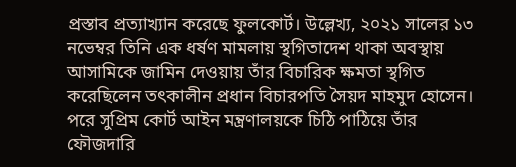প্রস্তাব প্রত্যাখ্যান করেছে ফুলকোর্ট। উল্লেখ্য, ২০২১ সালের ১৩ নভেম্বর তিনি এক ধর্ষণ মামলায় স্থগিতাদেশ থাকা অবস্থায় আসামিকে জামিন দেওয়ায় তাঁর বিচারিক ক্ষমতা স্থগিত করেছিলেন তৎকালীন প্রধান বিচারপতি সৈয়দ মাহমুদ হোসেন। পরে সুপ্রিম কোর্ট আইন মন্ত্রণালয়কে চিঠি পাঠিয়ে তাঁর ফৌজদারি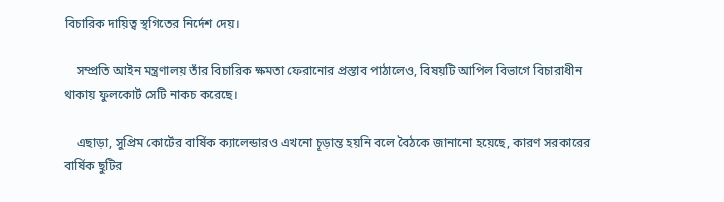বিচারিক দায়িত্ব স্থগিতের নির্দেশ দেয়।

    সম্প্রতি আইন মন্ত্রণালয় তাঁর বিচারিক ক্ষমতা ফেরানোর প্রস্তাব পাঠালেও, বিষয়টি আপিল বিভাগে বিচারাধীন থাকায় ফুলকোর্ট সেটি নাকচ করেছে।

    এছাড়া, সুপ্রিম কোর্টের বার্ষিক ক্যালেন্ডারও এখনো চূড়ান্ত হয়নি বলে বৈঠকে জানানো হয়েছে, কারণ সরকারের বার্ষিক ছুটির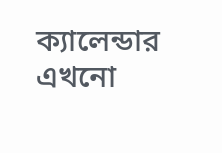ক্যালেন্ডার এখনো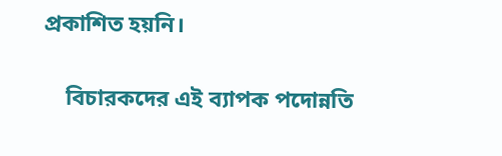প্রকাশিত হয়নি।

    বিচারকদের এই ব্যাপক পদোন্নতি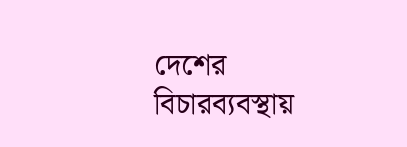দেশের বিচারব্যবস্থায়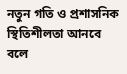নতুন গতি ও প্রশাসনিক স্থিতিশীলতা আনবে বলে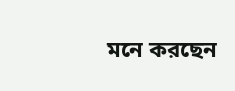মনে করছেন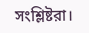সংশ্লিষ্টরা।